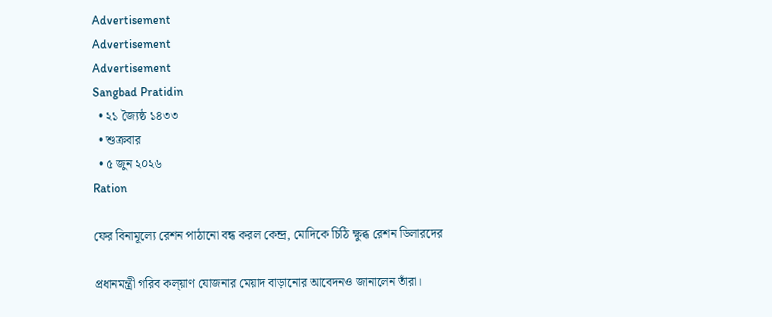Advertisement
Advertisement
Advertisement
Sangbad Pratidin
  • ২১ জ্যৈষ্ঠ ১৪৩৩
  • শুক্রবার
  • ৫ জুন ২০২৬
Ration

ফের বিনামূল্যে রেশন পাঠানো বন্ধ করল কেন্দ্র, মোদিকে চিঠি ক্ষুব্ধ রেশন ডিলারদের

প্রধানমন্ত্রী গরিব কল্য়াণ যোজনার মেয়াদ বাড়ানোর আবেদনও জানালেন তাঁরা।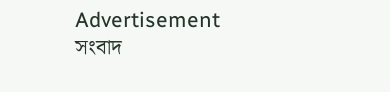Advertisement
সংবাদ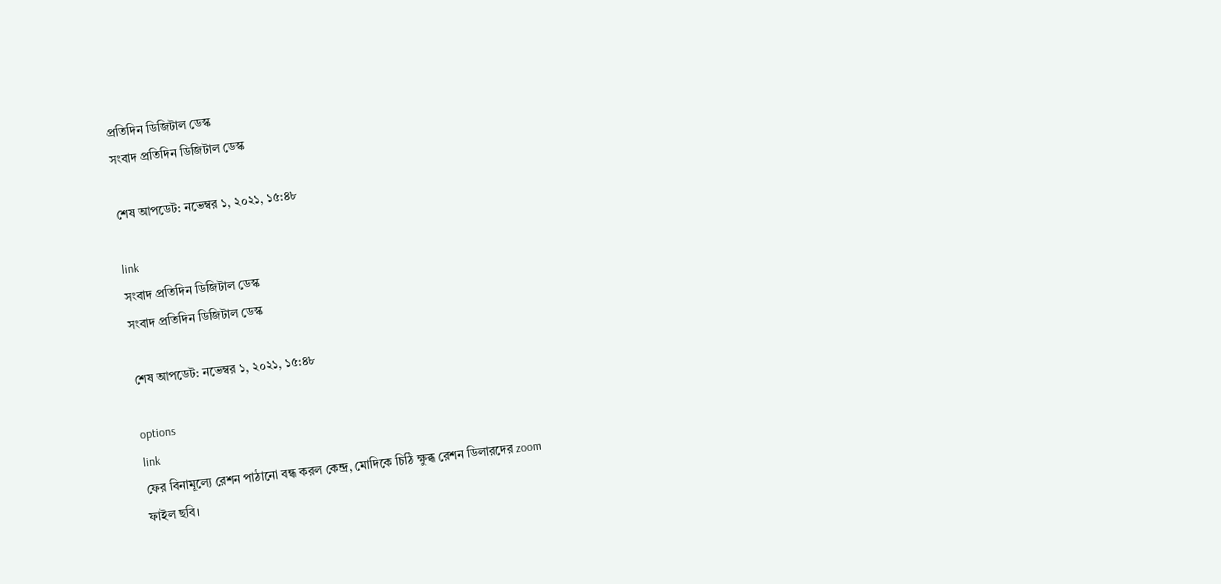প্রতিদিন ডিজিটাল ডেস্ক
সংবাদ প্রতিদিন ডিজিটাল ডেস্ক

শেষ আপডেট: নভেম্বর ১, ২০২১, ১৫:৪৮

link
সংবাদ প্রতিদিন ডিজিটাল ডেস্ক
সংবাদ প্রতিদিন ডিজিটাল ডেস্ক

শেষ আপডেট: নভেম্বর ১, ২০২১, ১৫:৪৮

options
link
ফের বিনামূল্যে রেশন পাঠানো বন্ধ করল কেন্দ্র, মোদিকে চিঠি ক্ষুব্ধ রেশন ডিলারদের zoom
ফাইল ছবি।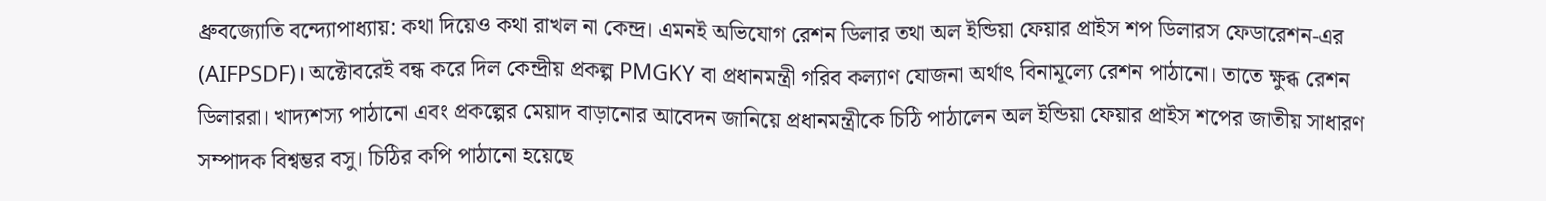ধ্রুবজ্যোতি বন্দ্যোপাধ্যায়: কথা দিয়েও কথা রাখল না কেন্দ্র। এমনই অভিযোগ রেশন ডিলার তথা অল ইন্ডিয়া ফেয়ার প্রাইস শপ ডিলারস ফেডারেশন-এর (AIFPSDF)। অক্টোবরেই বন্ধ করে দিল কেন্দ্রীয় প্রকল্প PMGKY বা প্রধানমন্ত্রী গরিব কল্যাণ যোজনা অর্থাৎ বিনামূল্যে রেশন পাঠানো। তাতে ক্ষুব্ধ রেশন ডিলাররা। খাদ্যশস্য পাঠানো এবং প্রকল্পের মেয়াদ বাড়ানোর আবেদন জানিয়ে প্রধানমন্ত্রীকে চিঠি পাঠালেন অল ইন্ডিয়া ফেয়ার প্রাইস শপের জাতীয় সাধারণ সম্পাদক বিশ্বম্ভর বসু। চিঠির কপি পাঠানো হয়েছে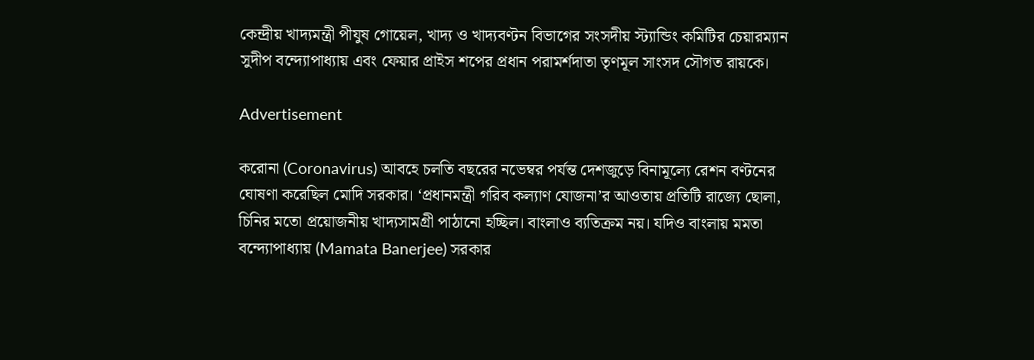কেন্দ্রীয় খাদ্যমন্ত্রী পীযুষ গোয়েল, খাদ্য ও খাদ্যবণ্টন বিভাগের সংসদীয় স্ট্যান্ডিং কমিটির চেয়ারম্যান সুদীপ বন্দ্যোপাধ্যায় এবং ফেয়ার প্রাইস শপের প্রধান পরামর্শদাতা তৃণমূল সাংসদ সৌগত রায়কে।

Advertisement

করোনা (Coronavirus) আবহে চলতি বছরের নভেম্বর পর্যন্ত দেশজুড়ে বিনামূল্যে রেশন বণ্টনের ঘোষণা করেছিল মোদি সরকার। ‘প্রধানমন্ত্রী গরিব কল্যাণ যোজনা’র আওতায় প্রতিটি রাজ্যে ছোলা, চিনির মতো প্রয়োজনীয় খাদ্যসামগ্রী পাঠানো হচ্ছিল। বাংলাও ব্যতিক্রম নয়। যদিও বাংলায় মমতা বন্দ্যোপাধ্যায় (Mamata Banerjee) সরকার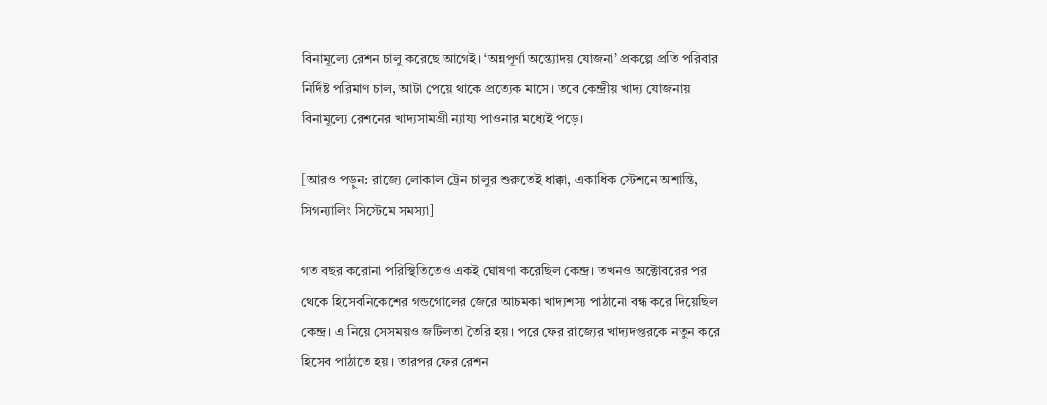বিনামূল্যে রেশন চালু করেছে আগেই। ‘অন্নপূর্ণা অন্ত্যোদয় যোজনা’ প্রকল্পে প্রতি পরিবার নির্দিষ্ট পরিমাণ চাল, আটা পেয়ে থাকে প্রত্যেক মাসে। তবে কেন্দ্রীয় খাদ্য যোজনায় বিনামূল্যে রেশনের খাদ্যসামগ্রী ন্যায্য পাওনার মধ্যেই পড়ে।

[আরও পড়ুন: রাজ্যে লোকাল ট্রেন চালুর শুরুতেই ধাক্কা, একাধিক স্টেশনে অশান্তি, সিগন্যালিং সিস্টেমে সমস্যা]

গত বছর করোনা পরিস্থিতিতেও একই ঘোষণা করেছিল কেন্দ্র। তখনও অক্টোবরের পর থেকে হিসেবনিকেশের গন্ডগোলের জেরে আচমকা খাদ্যশস্য পাঠানো বন্ধ করে দিয়েছিল কেন্দ্র। এ নিয়ে সেসময়ও জটিলতা তৈরি হয়। পরে ফের রাজ্যের খাদ্যদপ্তরকে নতুন করে হিসেব পাঠাতে হয়। তারপর ফের রেশন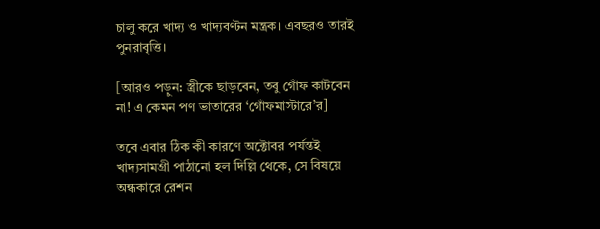চালু করে খাদ্য ও খাদ্যবণ্টন মন্ত্রক। এবছরও তারই পুনরাবৃত্তি।

[আরও পড়ুন: স্ত্রীকে ছাড়বেন, তবু গোঁফ কাটবেন না! এ কেমন পণ ভাতারের ‘গোঁফমাস্টারে’র]

তবে এবার ঠিক কী কারণে অক্টোবর পর্যন্তই খাদ্যসামগ্রী পাঠানো হল দিল্লি থেকে, সে বিষয়ে অন্ধকারে রেশন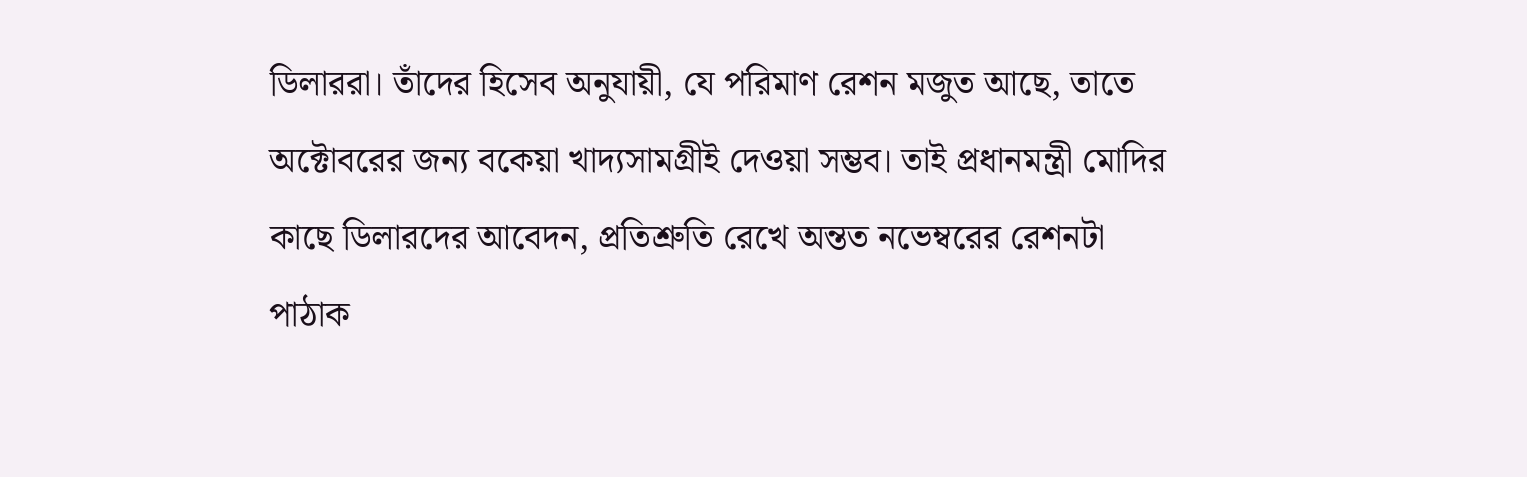ডিলাররা। তাঁদের হিসেব অনুযায়ী, যে পরিমাণ রেশন মজুত আছে, তাতে অক্টোবরের জন্য বকেয়া খাদ্যসামগ্রীই দেওয়া সম্ভব। তাই প্রধানমন্ত্রী মোদির কাছে ডিলারদের আবেদন, প্রতিশ্রুতি রেখে অন্তত নভেম্বরের রেশনটা পাঠাক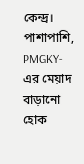কেন্দ্র। পাশাপাশি, PMGKY-এর মেয়াদ বাড়ানো হোক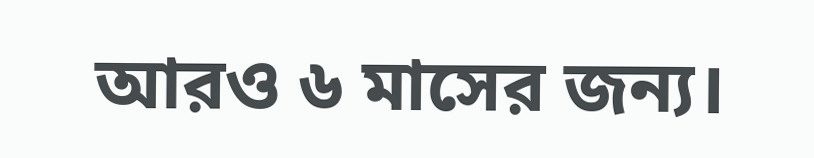আরও ৬ মাসের জন্য।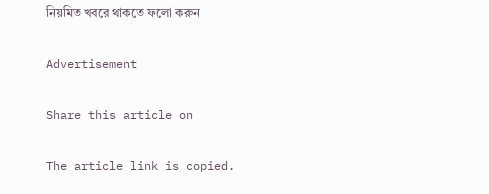নিয়মিত খবরে থাকতে ফলো করুন

Advertisement

Share this article on

The article link is copied.